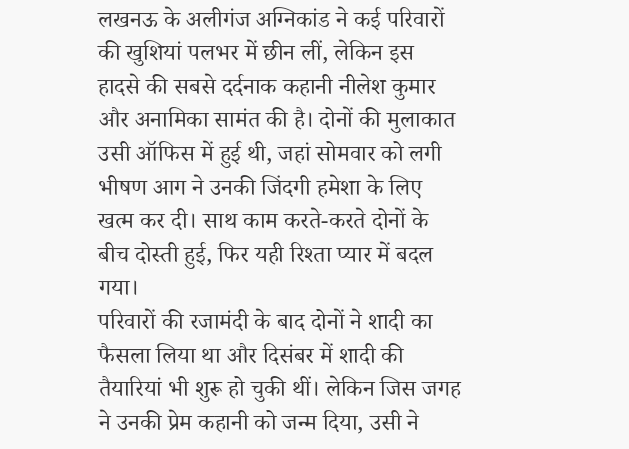लखनऊ के अलीगंज अग्निकांड ने कई परिवारों की खुशियां पलभर में छीन लीं, लेकिन इस हादसे की सबसे दर्दनाक कहानी नीलेश कुमार और अनामिका सामंत की है। दोनों की मुलाकात उसी ऑफिस में हुई थी, जहां सोमवार को लगी भीषण आग ने उनकी जिंदगी हमेशा के लिए खत्म कर दी। साथ काम करते-करते दोनों के बीच दोस्ती हुई, फिर यही रिश्ता प्यार में बदल गया।
परिवारों की रजामंदी के बाद दोनों ने शादी का फैसला लिया था और दिसंबर में शादी की तैयारियां भी शुरू हो चुकी थीं। लेकिन जिस जगह ने उनकी प्रेम कहानी को जन्म दिया, उसी ने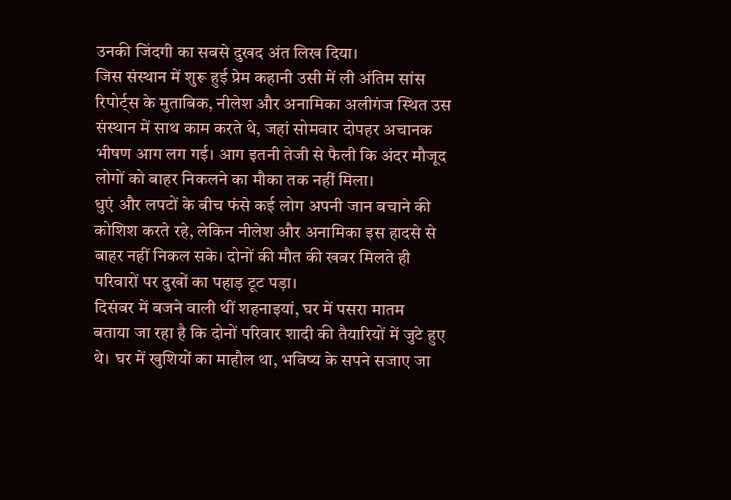उनकी जिंदगी का सबसे दुखद अंत लिख दिया।
जिस संस्थान में शुरू हुई प्रेम कहानी उसी में ली अंतिम सांस
रिपोर्ट्स के मुताबिक, नीलेश और अनामिका अलीगंज स्थित उस संस्थान में साथ काम करते थे, जहां सोमवार दोपहर अचानक भीषण आग लग गई। आग इतनी तेजी से फैली कि अंदर मौजूद लोगों को बाहर निकलने का मौका तक नहीं मिला।
धुएं और लपटों के बीच फंसे कई लोग अपनी जान बचाने की कोशिश करते रहे, लेकिन नीलेश और अनामिका इस हादसे से बाहर नहीं निकल सके। दोनों की मौत की खबर मिलते ही परिवारों पर दुखों का पहाड़ टूट पड़ा।
दिसंबर में बजने वाली थीं शहनाइयां, घर में पसरा मातम
बताया जा रहा है कि दोनों परिवार शादी की तैयारियों में जुटे हुए थे। घर में खुशियों का माहौल था, भविष्य के सपने सजाए जा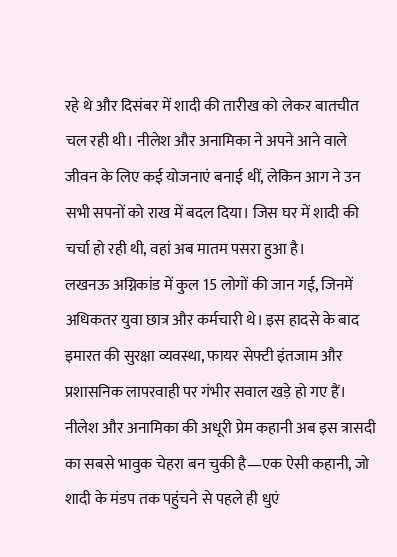रहे थे और दिसंबर में शादी की तारीख को लेकर बातचीत चल रही थी। नीलेश और अनामिका ने अपने आने वाले जीवन के लिए कई योजनाएं बनाई थीं, लेकिन आग ने उन सभी सपनों को राख में बदल दिया। जिस घर में शादी की चर्चा हो रही थी, वहां अब मातम पसरा हुआ है।
लखनऊ अग्निकांड में कुल 15 लोगों की जान गई, जिनमें अधिकतर युवा छात्र और कर्मचारी थे। इस हादसे के बाद इमारत की सुरक्षा व्यवस्था, फायर सेफ्टी इंतजाम और प्रशासनिक लापरवाही पर गंभीर सवाल खड़े हो गए हैं।
नीलेश और अनामिका की अधूरी प्रेम कहानी अब इस त्रासदी का सबसे भावुक चेहरा बन चुकी है—एक ऐसी कहानी, जो शादी के मंडप तक पहुंचने से पहले ही धुएं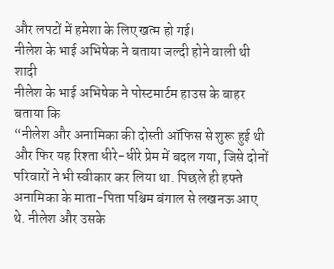और लपटों में हमेशा के लिए खत्म हो गई।
नीलेश के भाई अभिषेक ने बताया जल्दी होने वाली थी शादी
नीलेश के भाई अभिषेक ने पोस्टमार्टम हाउस के बाहर बताया कि
“नीलेश और अनामिका की दोस्ती ऑफिस से शुरू हुई थी और फिर यह रिश्ता धीरे-धीरे प्रेम में बदल गया, जिसे दोनों परिवारों ने भी स्वीकार कर लिया था. पिछले ही हफ्ते अनामिका के माता-पिता पश्चिम बंगाल से लखनऊ आए थे. नीलेश और उसके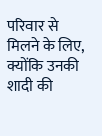परिवार से मिलने के लिए, क्योंकि उनकी शादी की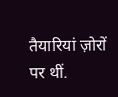तैयारियां ज़ोरों पर थीं.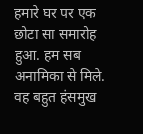हमारे घर पर एक छोटा सा समारोह हुआ. हम सब अनामिका से मिले. वह बहुत हंसमुख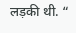लड़की थी. “